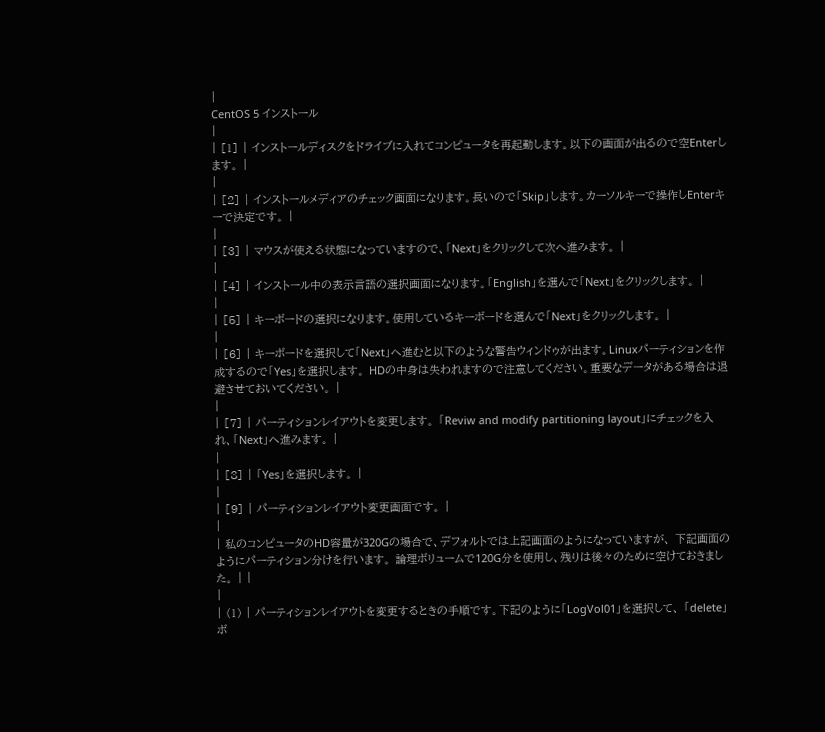|
CentOS 5 インストール
|
| [1] | インストールディスクをドライブに入れてコンピュータを再起動します。以下の画面が出るので空Enterします。 |
|
| [2] | インストールメディアのチェック画面になります。長いので「Skip」します。カーソルキーで操作しEnterキーで決定です。 |
|
| [3] | マウスが使える状態になっていますので、「Next」をクリックして次へ進みます。 |
|
| [4] | インストール中の表示言語の選択画面になります。「English」を選んで「Next」をクリックします。 |
|
| [5] | キーボードの選択になります。使用しているキーボードを選んで「Next」をクリックします。 |
|
| [6] | キーボードを選択して「Next」へ進むと以下のような警告ウィンドゥが出ます。Linuxパーティションを作成するので「Yes」を選択します。 HDの中身は失われますので注意してください。重要なデータがある場合は退避させておいてください。 |
|
| [7] | パーティションレイアウトを変更します。 「Reviw and modify partitioning layout」にチェックを入れ、「Next」へ進みます。 |
|
| [8] | 「Yes」を選択します。 |
|
| [9] | パーティションレイアウト変更画面です。 |
|
| 私のコンピュータのHD容量が320Gの場合で、デフォルトでは上記画面のようになっていますが、 下記画面のようにパーティション分けを行います。 論理ボリュームで120G分を使用し、残りは後々のために空けておきました。 | |
|
| (1) | パーティションレイアウトを変更するときの手順です。下記のように「LogVol01」を選択して、 「delete」ボ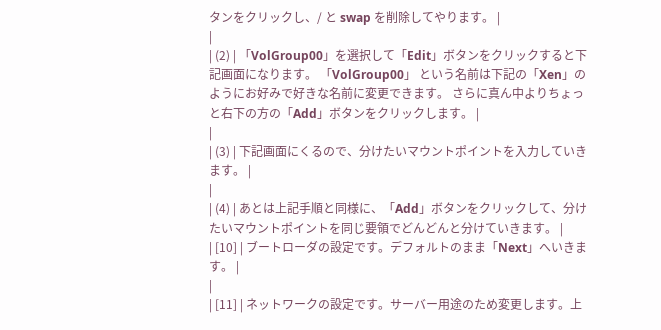タンをクリックし、/ と swap を削除してやります。 |
|
| (2) | 「VolGroup00」を選択して「Edit」ボタンをクリックすると下記画面になります。 「VolGroup00」 という名前は下記の「Xen」のようにお好みで好きな名前に変更できます。 さらに真ん中よりちょっと右下の方の「Add」ボタンをクリックします。 |
|
| (3) | 下記画面にくるので、分けたいマウントポイントを入力していきます。 |
|
| (4) | あとは上記手順と同様に、「Add」ボタンをクリックして、分けたいマウントポイントを同じ要領でどんどんと分けていきます。 |
| [10] | ブートローダの設定です。デフォルトのまま「Next」へいきます。 |
|
| [11] | ネットワークの設定です。サーバー用途のため変更します。上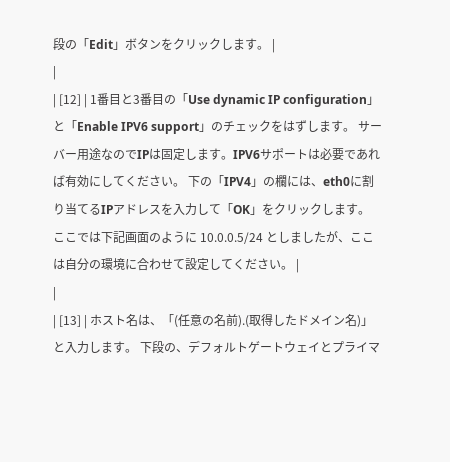段の「Edit」ボタンをクリックします。 |
|
| [12] | 1番目と3番目の「Use dynamic IP configuration」と「Enable IPV6 support」のチェックをはずします。 サーバー用途なのでIPは固定します。IPV6サポートは必要であれば有効にしてください。 下の「IPV4」の欄には、eth0に割り当てるIPアドレスを入力して「OK」をクリックします。 ここでは下記画面のように 10.0.0.5/24 としましたが、ここは自分の環境に合わせて設定してください。 |
|
| [13] | ホスト名は、「(任意の名前).(取得したドメイン名)」と入力します。 下段の、デフォルトゲートウェイとプライマ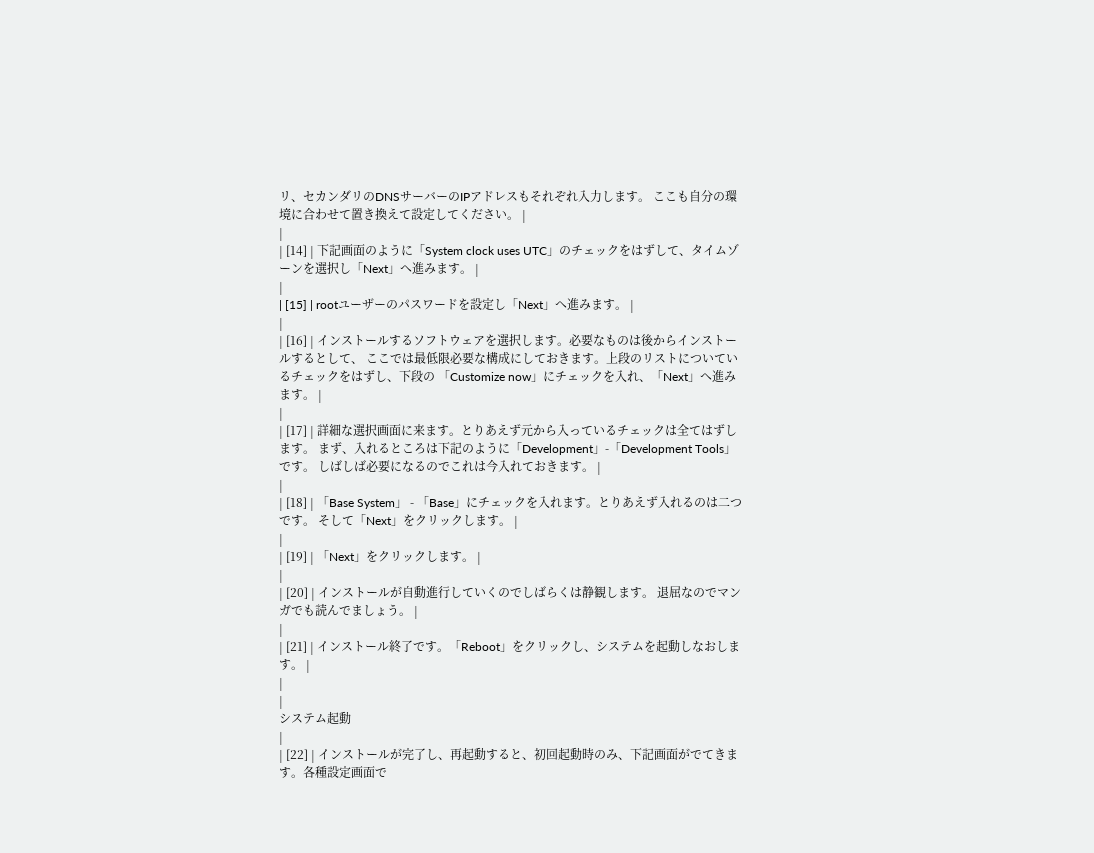リ、セカンダリのDNSサーバーのIPアドレスもそれぞれ入力します。 ここも自分の環境に合わせて置き換えて設定してください。 |
|
| [14] | 下記画面のように「System clock uses UTC」のチェックをはずして、タイムゾーンを選択し「Next」へ進みます。 |
|
| [15] | rootユーザーのパスワードを設定し「Next」へ進みます。 |
|
| [16] | インストールするソフトウェアを選択します。必要なものは後からインストールするとして、 ここでは最低限必要な構成にしておきます。上段のリストについているチェックをはずし、下段の 「Customize now」にチェックを入れ、「Next」へ進みます。 |
|
| [17] | 詳細な選択画面に来ます。とりあえず元から入っているチェックは全てはずします。 まず、入れるところは下記のように「Development」-「Development Tools」です。 しばしば必要になるのでこれは今入れておきます。 |
|
| [18] | 「Base System」 - 「Base」にチェックを入れます。とりあえず入れるのは二つです。 そして「Next」をクリックします。 |
|
| [19] | 「Next」をクリックします。 |
|
| [20] | インストールが自動進行していくのでしばらくは静観します。 退屈なのでマンガでも読んでましょう。 |
|
| [21] | インストール終了です。「Reboot」をクリックし、システムを起動しなおします。 |
|
|
システム起動
|
| [22] | インストールが完了し、再起動すると、初回起動時のみ、下記画面がでてきます。各種設定画面で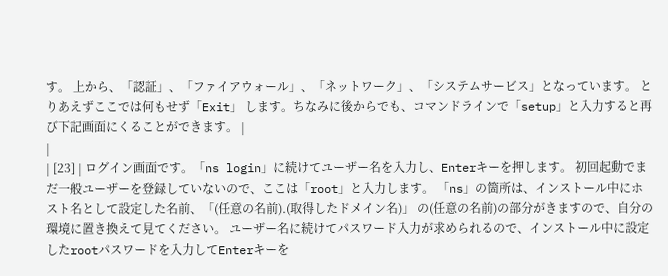す。 上から、「認証」、「ファイアウォール」、「ネットワーク」、「システムサービス」となっています。 とりあえずここでは何もせず「Exit」 します。ちなみに後からでも、コマンドラインで「setup」と入力すると再び下記画面にくることができます。 |
|
| [23] | ログイン画面です。「ns login」に続けてユーザー名を入力し、Enterキーを押します。 初回起動でまだ一般ユーザーを登録していないので、ここは「root」と入力します。 「ns」の箇所は、インストール中にホスト名として設定した名前、「(任意の名前).(取得したドメイン名)」 の(任意の名前)の部分がきますので、自分の環境に置き換えて見てください。 ユーザー名に続けてパスワード入力が求められるので、インストール中に設定したrootパスワードを入力してEnterキーを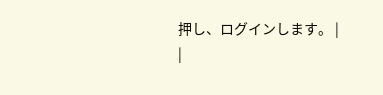押し、ログインします。 |
|